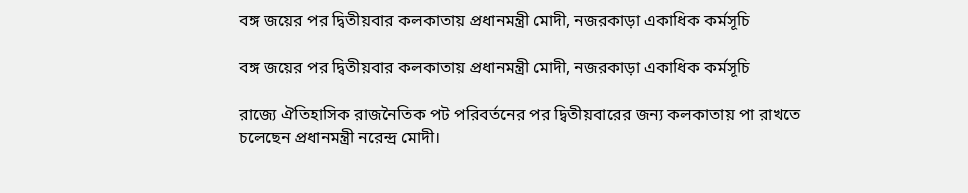বঙ্গ জয়ের পর দ্বিতীয়বার কলকাতায় প্রধানমন্ত্রী মোদী, নজরকাড়া একাধিক কর্মসূচি

বঙ্গ জয়ের পর দ্বিতীয়বার কলকাতায় প্রধানমন্ত্রী মোদী, নজরকাড়া একাধিক কর্মসূচি

রাজ্যে ঐতিহাসিক রাজনৈতিক পট পরিবর্তনের পর দ্বিতীয়বারের জন্য কলকাতায় পা রাখতে চলেছেন প্রধানমন্ত্রী নরেন্দ্র মোদী।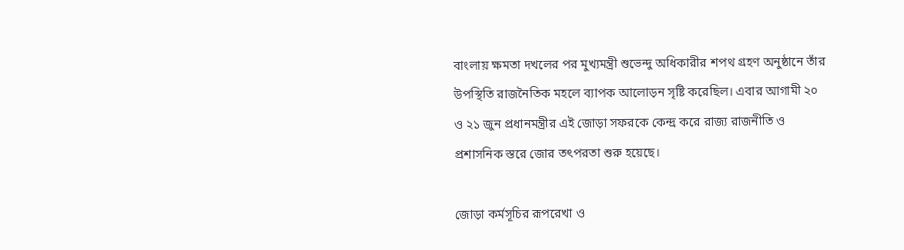বাংলায় ক্ষমতা দখলের পর মুখ্যমন্ত্রী শুভেন্দু অধিকারীর শপথ গ্রহণ অনুষ্ঠানে তাঁর উপস্থিতি রাজনৈতিক মহলে ব্যাপক আলোড়ন সৃষ্টি করেছিল। এবার আগামী ২০ ও ২১ জুন প্রধানমন্ত্রীর এই জোড়া সফরকে কেন্দ্র করে রাজ্য রাজনীতি ও প্রশাসনিক স্তরে জোর তৎপরতা শুরু হয়েছে।

জোড়া কর্মসূচির রূপরেখা ও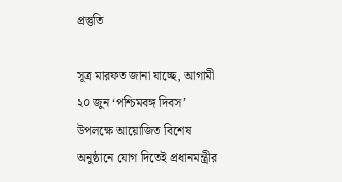প্রস্তুতি

সূত্র মারফত জানা যাচ্ছে, আগামী ২০ জুন ‘পশ্চিমবঙ্গ দিবস’ উপলক্ষে আয়োজিত বিশেষ অনুষ্ঠানে যোগ দিতেই প্রধানমন্ত্রীর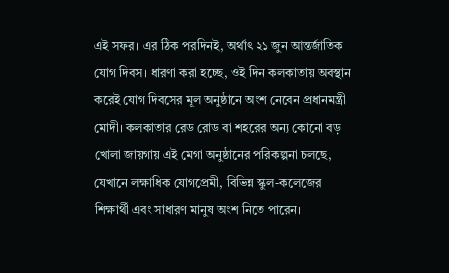এই সফর। এর ঠিক পরদিনই, অর্থাৎ ২১ জুন আন্তর্জাতিক যোগ দিবস। ধারণা করা হচ্ছে, ওই দিন কলকাতায় অবস্থান করেই যোগ দিবসের মূল অনুষ্ঠানে অংশ নেবেন প্রধানমন্ত্রী মোদী। কলকাতার রেড রোড বা শহরের অন্য কোনো বড় খোলা জায়গায় এই মেগা অনুষ্ঠানের পরিকল্পনা চলছে, যেখানে লক্ষাধিক যোগপ্রেমী, বিভিন্ন স্কুল-কলেজের শিক্ষার্থী এবং সাধারণ মানুষ অংশ নিতে পারেন।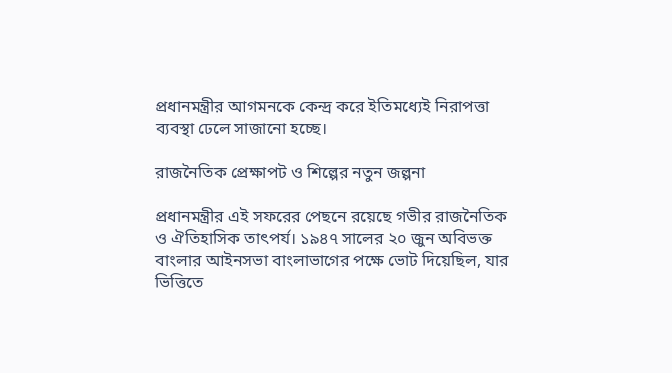প্রধানমন্ত্রীর আগমনকে কেন্দ্র করে ইতিমধ্যেই নিরাপত্তা ব্যবস্থা ঢেলে সাজানো হচ্ছে।

রাজনৈতিক প্রেক্ষাপট ও শিল্পের নতুন জল্পনা

প্রধানমন্ত্রীর এই সফরের পেছনে রয়েছে গভীর রাজনৈতিক ও ঐতিহাসিক তাৎপর্য। ১৯৪৭ সালের ২০ জুন অবিভক্ত বাংলার আইনসভা বাংলাভাগের পক্ষে ভোট দিয়েছিল, যার ভিত্তিতে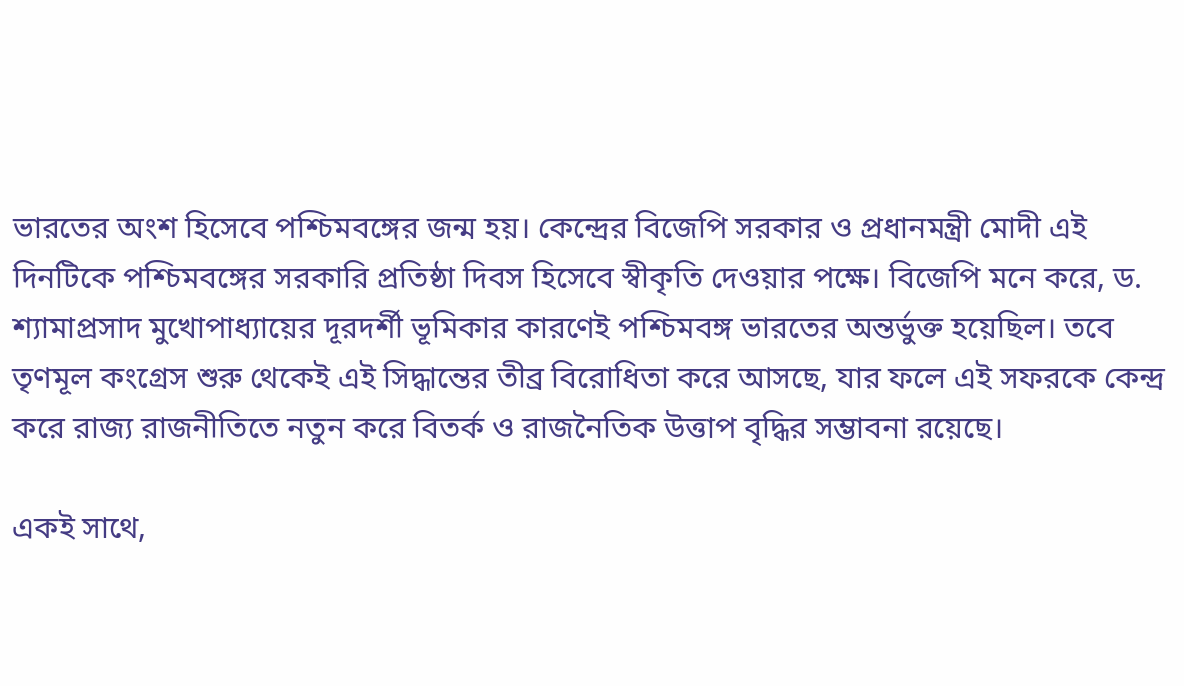ভারতের অংশ হিসেবে পশ্চিমবঙ্গের জন্ম হয়। কেন্দ্রের বিজেপি সরকার ও প্রধানমন্ত্রী মোদী এই দিনটিকে পশ্চিমবঙ্গের সরকারি প্রতিষ্ঠা দিবস হিসেবে স্বীকৃতি দেওয়ার পক্ষে। বিজেপি মনে করে, ড. শ্যামাপ্রসাদ মুখোপাধ্যায়ের দূরদর্শী ভূমিকার কারণেই পশ্চিমবঙ্গ ভারতের অন্তর্ভুক্ত হয়েছিল। তবে তৃণমূল কংগ্রেস শুরু থেকেই এই সিদ্ধান্তের তীব্র বিরোধিতা করে আসছে, যার ফলে এই সফরকে কেন্দ্র করে রাজ্য রাজনীতিতে নতুন করে বিতর্ক ও রাজনৈতিক উত্তাপ বৃদ্ধির সম্ভাবনা রয়েছে।

একই সাথে,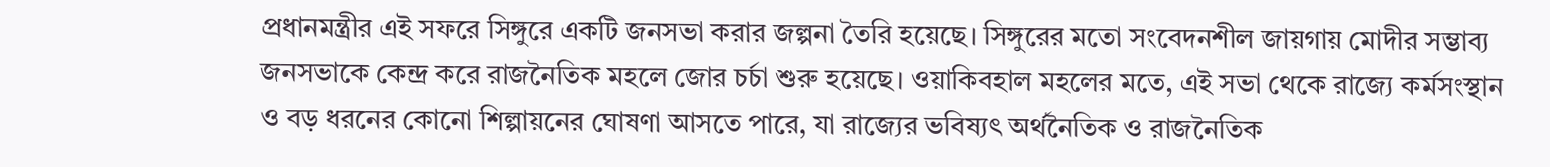প্রধানমন্ত্রীর এই সফরে সিঙ্গুরে একটি জনসভা করার জল্পনা তৈরি হয়েছে। সিঙ্গুরের মতো সংবেদনশীল জায়গায় মোদীর সম্ভাব্য জনসভাকে কেন্দ্র করে রাজনৈতিক মহলে জোর চর্চা শুরু হয়েছে। ওয়াকিবহাল মহলের মতে, এই সভা থেকে রাজ্যে কর্মসংস্থান ও বড় ধরনের কোনো শিল্পায়নের ঘোষণা আসতে পারে, যা রাজ্যের ভবিষ্যৎ অর্থনৈতিক ও রাজনৈতিক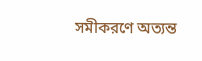সমীকরণে অত্যন্ত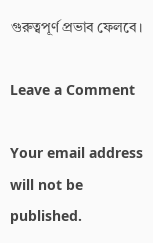গুরুত্বপূর্ণ প্রভাব ফেলবে।

Leave a Comment

Your email address will not be published.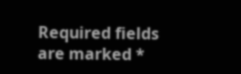Required fields are marked *